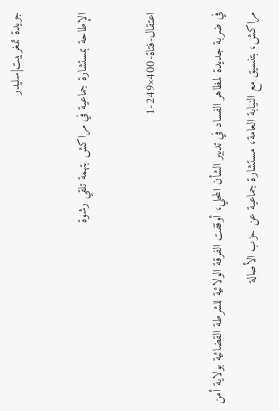جريدة تمغربيت|سليدر

الإطاحة بمستشارة جماعية في مراكش بتهمة تلقي رشوة

اعتقال-فتاة-400×249-1

في ضربة جديدة لمظاهر الفساد في تدبير الشأن المحلي، أوقفت الفرقة الولائية للشرطة القضائية بولاية أمن مراكش، بتنسيق مع النيابة العامة، مستشارة جماعية عن حزب الأصالة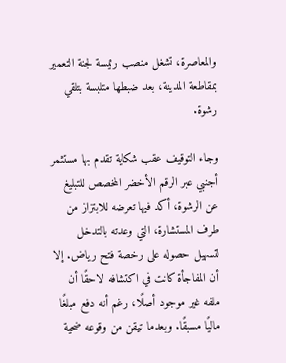والمعاصرة، تشغل منصب رئيسة لجنة التعمير بمقاطعة المدينة، بعد ضبطها متلبسة بتلقي رشوة.

وجاء التوقيف عقب شكاية تقدم بها مستثمر أجنبي عبر الرقم الأخضر المخصص للتبليغ عن الرشوة، أكد فيها تعرضه للابتزاز من طرف المستشارة، التي وعدته بالتدخل لتسهيل حصوله على رخصة فتح رياض. إلا أن المفاجأة كانت في اكتشافه لاحقًا أن ملفه غير موجود أصلًا، رغم أنه دفع مبلغًا ماليًا مسبقًا. وبعدما تيقن من وقوعه ضحية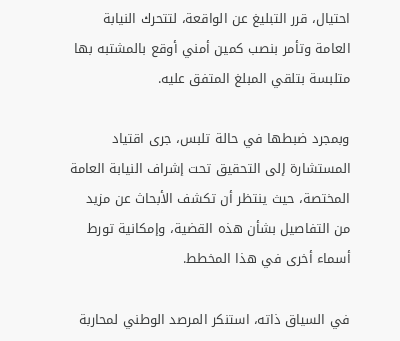احتيال، قرر التبليغ عن الواقعة، لتتحرك النيابة العامة وتأمر بنصب كمين أمني أوقع بالمشتبه بها متلبسة بتلقي المبلغ المتفق عليه.

وبمجرد ضبطها في حالة تلبس، جرى اقتياد المستشارة إلى التحقيق تحت إشراف النيابة العامة المختصة، حيث ينتظر أن تكشف الأبحاث عن مزيد من التفاصيل بشأن هذه القضية، وإمكانية تورط أسماء أخرى في هذا المخطط.

في السياق ذاته، استنكر المرصد الوطني لمحاربة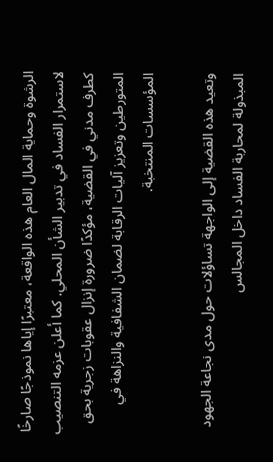الرشوة وحماية المال العام هذه الواقعة، معتبرًا إياها نموذجًا صارخًا لاستمرار الفساد في تدبير الشأن المحلي. كما أعلن عزمه التنصيب كطرف مدني في القضية، مؤكدًا ضرورة إنزال عقوبات زجرية بحق المتورطين وتعزيز آليات الرقابة لضمان الشفافية والنزاهة في المؤسسات المنتخبة.

وتعيد هذه القضية إلى الواجهة تساؤلات حول مدى نجاعة الجهود المبذولة لمحاربة الفساد داخل المجالس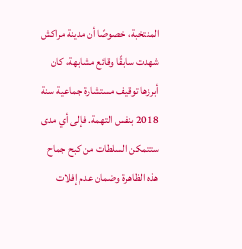المنتخبة، خصوصًا أن مدينة مراكش شهدت سابقًا وقائع مشابهة، كان أبرزها توقيف مستشارة جماعية سنة 2018 بنفس التهمة. فإلى أي مدى ستتمكن السلطات من كبح جماح هذه الظاهرة وضمان عدم إفلات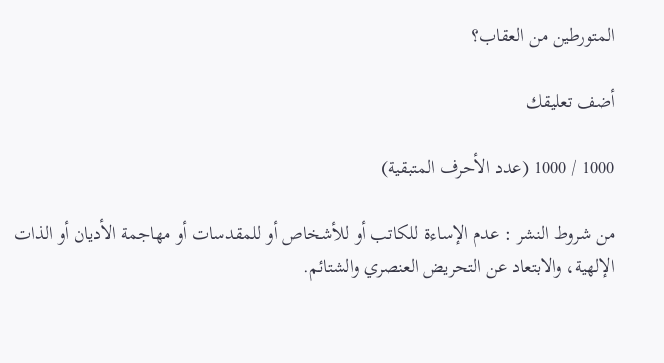المتورطين من العقاب؟

أضف تعليقك

1000 / 1000 (عدد الأحرف المتبقية)

من شروط النشر : عدم الإساءة للكاتب أو للأشخاص أو للمقدسات أو مهاجمة الأديان أو الذات الإلهية، والابتعاد عن التحريض العنصري والشتائم.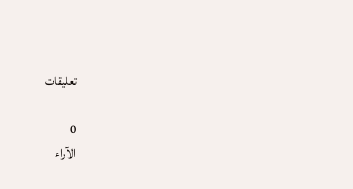تعليقات

0
الآراء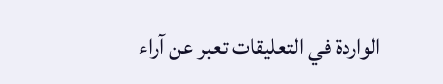الواردة في التعليقات تعبر عن آراء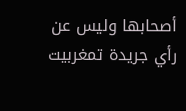أصحابها وليس عن رأي جريدة تمغربيت